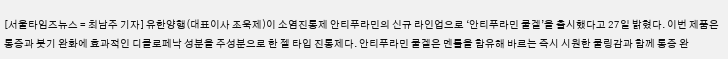[서울타임즈뉴스 = 최남주 기자] 유한양행(대표이사 조욱제)이 소염진통제 안티푸라민의 신규 라인업으로 ‘안티푸라민 쿨겔’을 출시했다고 27일 밝혔다. 이번 제품은 통증과 붓기 완화에 효과적인 디클로페낙 성분을 주성분으로 한 젤 타입 진통제다. 안티푸라민 쿨겔은 멘톨을 함유해 바르는 즉시 시원한 쿨링감과 함께 통증 완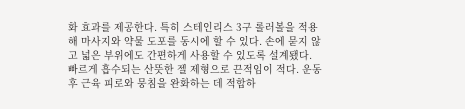화 효과를 제공한다. 특히 스테인리스 3구 롤러볼을 적용해 마사지와 약물 도포를 동시에 할 수 있다. 손에 묻지 않고 넓은 부위에도 간편하게 사용할 수 있도록 설계됐다. 빠르게 흡수되는 산뜻한 젤 제형으로 끈적임이 적다. 운동 후 근육 피로와 뭉침을 완화하는 데 적합하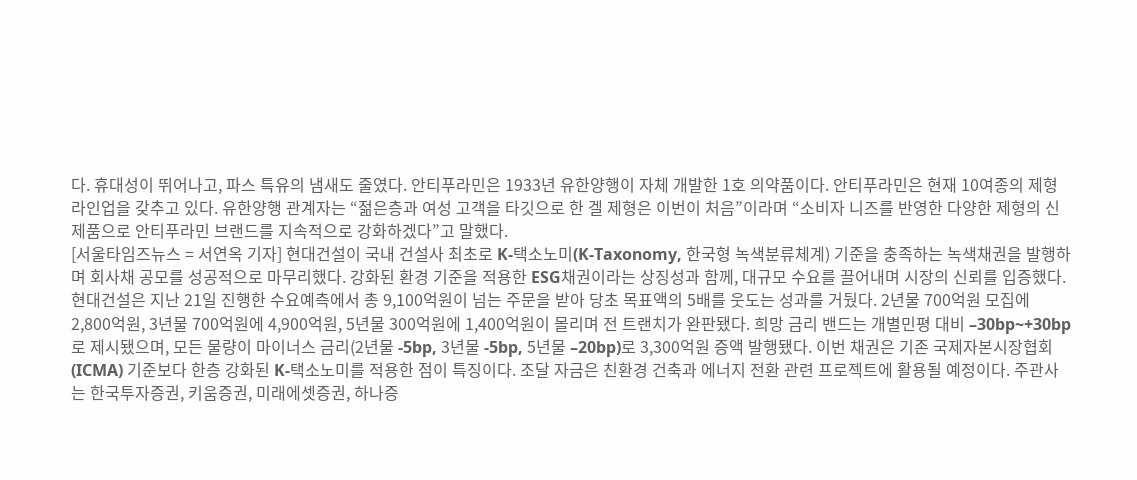다. 휴대성이 뛰어나고, 파스 특유의 냄새도 줄였다. 안티푸라민은 1933년 유한양행이 자체 개발한 1호 의약품이다. 안티푸라민은 현재 10여종의 제형 라인업을 갖추고 있다. 유한양행 관계자는 “젊은층과 여성 고객을 타깃으로 한 겔 제형은 이번이 처음”이라며 “소비자 니즈를 반영한 다양한 제형의 신제품으로 안티푸라민 브랜드를 지속적으로 강화하겠다”고 말했다.
[서울타임즈뉴스 = 서연옥 기자] 현대건설이 국내 건설사 최초로 K-택소노미(K-Taxonomy, 한국형 녹색분류체계) 기준을 충족하는 녹색채권을 발행하며 회사채 공모를 성공적으로 마무리했다. 강화된 환경 기준을 적용한 ESG채권이라는 상징성과 함께, 대규모 수요를 끌어내며 시장의 신뢰를 입증했다. 현대건설은 지난 21일 진행한 수요예측에서 총 9,100억원이 넘는 주문을 받아 당초 목표액의 5배를 웃도는 성과를 거뒀다. 2년물 700억원 모집에 2,800억원, 3년물 700억원에 4,900억원, 5년물 300억원에 1,400억원이 몰리며 전 트랜치가 완판됐다. 희망 금리 밴드는 개별민평 대비 –30bp~+30bp로 제시됐으며, 모든 물량이 마이너스 금리(2년물 -5bp, 3년물 -5bp, 5년물 –20bp)로 3,300억원 증액 발행됐다. 이번 채권은 기존 국제자본시장협회(ICMA) 기준보다 한층 강화된 K-택소노미를 적용한 점이 특징이다. 조달 자금은 친환경 건축과 에너지 전환 관련 프로젝트에 활용될 예정이다. 주관사는 한국투자증권, 키움증권, 미래에셋증권, 하나증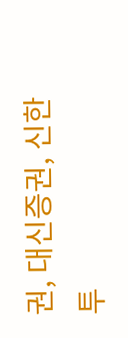권, 대신증권, 신한투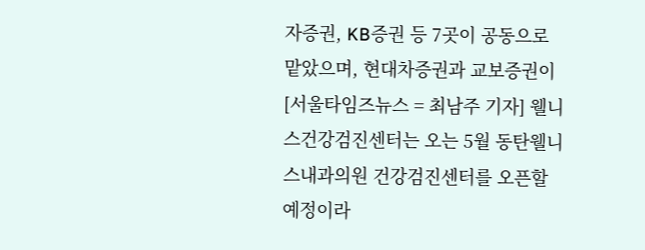자증권, KB증권 등 7곳이 공동으로 맡았으며, 현대차증권과 교보증권이
[서울타임즈뉴스 = 최남주 기자] 웰니스건강검진센터는 오는 5월 동탄웰니스내과의원 건강검진센터를 오픈할 예정이라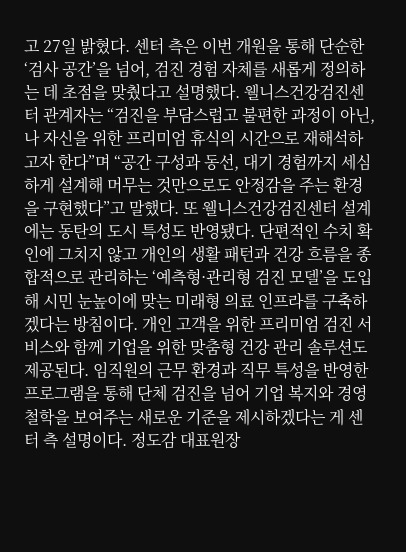고 27일 밝혔다. 센터 측은 이번 개원을 통해 단순한 ‘검사 공간’을 넘어, 검진 경험 자체를 새롭게 정의하는 데 초점을 맞췄다고 설명했다. 웰니스건강검진센터 관계자는 “검진을 부담스럽고 불편한 과정이 아닌, 나 자신을 위한 프리미엄 휴식의 시간으로 재해석하고자 한다”며 “공간 구성과 동선, 대기 경험까지 세심하게 설계해 머무는 것만으로도 안정감을 주는 환경을 구현했다”고 말했다. 또 웰니스건강검진센터 설계에는 동탄의 도시 특성도 반영됐다. 단편적인 수치 확인에 그치지 않고 개인의 생활 패턴과 건강 흐름을 종합적으로 관리하는 ‘예측형·관리형 검진 모델’을 도입해 시민 눈높이에 맞는 미래형 의료 인프라를 구축하겠다는 방침이다. 개인 고객을 위한 프리미엄 검진 서비스와 함께 기업을 위한 맞춤형 건강 관리 솔루션도 제공된다. 임직원의 근무 환경과 직무 특성을 반영한 프로그램을 통해 단체 검진을 넘어 기업 복지와 경영 철학을 보여주는 새로운 기준을 제시하겠다는 게 센터 측 설명이다. 정도감 대표원장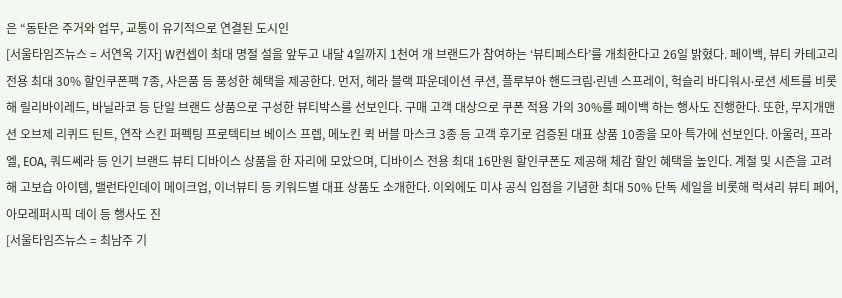은 “동탄은 주거와 업무, 교통이 유기적으로 연결된 도시인
[서울타임즈뉴스 = 서연옥 기자] W컨셉이 최대 명절 설을 앞두고 내달 4일까지 1천여 개 브랜드가 참여하는 ‘뷰티페스타’를 개최한다고 26일 밝혔다. 페이백, 뷰티 카테고리 전용 최대 30% 할인쿠폰팩 7종, 사은품 등 풍성한 혜택을 제공한다. 먼저, 헤라 블랙 파운데이션 쿠션, 플루부아 핸드크림∙린넨 스프레이, 헉슬리 바디워시∙로션 세트를 비롯해 릴리바이레드, 바닐라코 등 단일 브랜드 상품으로 구성한 뷰티박스를 선보인다. 구매 고객 대상으로 쿠폰 적용 가의 30%를 페이백 하는 행사도 진행한다. 또한, 무지개맨션 오브제 리퀴드 틴트, 연작 스킨 퍼펙팅 프로텍티브 베이스 프렙, 메노킨 퀵 버블 마스크 3종 등 고객 후기로 검증된 대표 상품 10종을 모아 특가에 선보인다. 아울러, 프라엘, EOA, 쿼드쎄라 등 인기 브랜드 뷰티 디바이스 상품을 한 자리에 모았으며, 디바이스 전용 최대 16만원 할인쿠폰도 제공해 체감 할인 혜택을 높인다. 계절 및 시즌을 고려해 고보습 아이템, 밸런타인데이 메이크업, 이너뷰티 등 키워드별 대표 상품도 소개한다. 이외에도 미샤 공식 입점을 기념한 최대 50% 단독 세일을 비롯해 럭셔리 뷰티 페어, 아모레퍼시픽 데이 등 행사도 진
[서울타임즈뉴스 = 최남주 기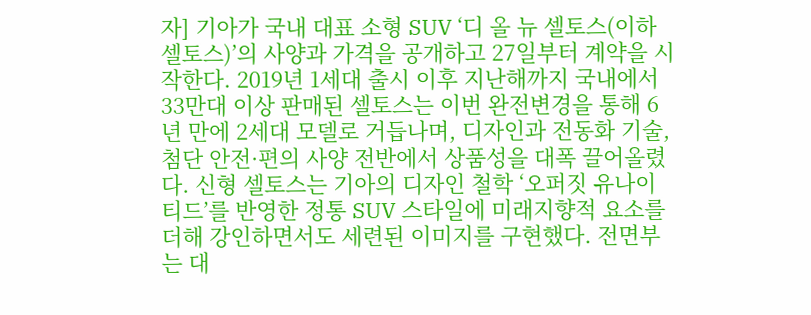자] 기아가 국내 대표 소형 SUV ‘디 올 뉴 셀토스(이하 셀토스)’의 사양과 가격을 공개하고 27일부터 계약을 시작한다. 2019년 1세대 출시 이후 지난해까지 국내에서 33만대 이상 판매된 셀토스는 이번 완전변경을 통해 6년 만에 2세대 모델로 거듭나며, 디자인과 전동화 기술, 첨단 안전·편의 사양 전반에서 상품성을 대폭 끌어올렸다. 신형 셀토스는 기아의 디자인 철학 ‘오퍼짓 유나이티드’를 반영한 정통 SUV 스타일에 미래지향적 요소를 더해 강인하면서도 세련된 이미지를 구현했다. 전면부는 대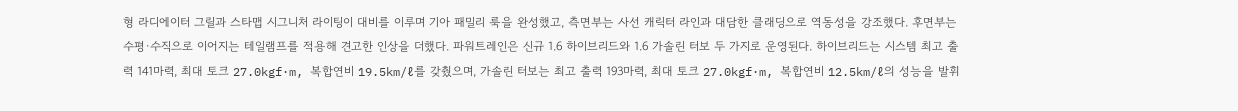형 라디에이터 그릴과 스타맵 시그니처 라이팅이 대비를 이루며 기아 패밀리 룩을 완성했고, 측면부는 사선 캐릭터 라인과 대담한 클래딩으로 역동성을 강조했다. 후면부는 수평·수직으로 이어지는 테일램프를 적용해 견고한 인상을 더했다. 파워트레인은 신규 1.6 하이브리드와 1.6 가솔린 터보 두 가지로 운영된다. 하이브리드는 시스템 최고 출력 141마력, 최대 토크 27.0kgf·m, 복합연비 19.5km/ℓ를 갖췄으며, 가솔린 터보는 최고 출력 193마력, 최대 토크 27.0kgf·m, 복합연비 12.5km/ℓ의 성능을 발휘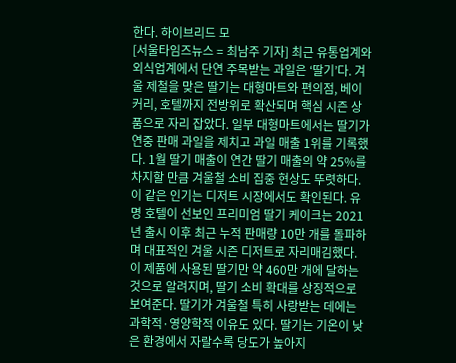한다. 하이브리드 모
[서울타임즈뉴스 = 최남주 기자] 최근 유통업계와 외식업계에서 단연 주목받는 과일은 ‘딸기’다. 겨울 제철을 맞은 딸기는 대형마트와 편의점, 베이커리, 호텔까지 전방위로 확산되며 핵심 시즌 상품으로 자리 잡았다. 일부 대형마트에서는 딸기가 연중 판매 과일을 제치고 과일 매출 1위를 기록했다. 1월 딸기 매출이 연간 딸기 매출의 약 25%를 차지할 만큼 겨울철 소비 집중 현상도 뚜렷하다. 이 같은 인기는 디저트 시장에서도 확인된다. 유명 호텔이 선보인 프리미엄 딸기 케이크는 2021년 출시 이후 최근 누적 판매량 10만 개를 돌파하며 대표적인 겨울 시즌 디저트로 자리매김했다. 이 제품에 사용된 딸기만 약 460만 개에 달하는 것으로 알려지며, 딸기 소비 확대를 상징적으로 보여준다. 딸기가 겨울철 특히 사랑받는 데에는 과학적·영양학적 이유도 있다. 딸기는 기온이 낮은 환경에서 자랄수록 당도가 높아지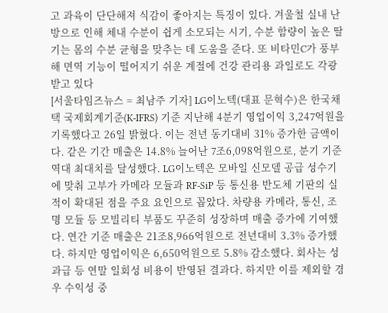고 과육이 단단해져 식감이 좋아지는 특징이 있다. 겨울철 실내 난방으로 인해 체내 수분이 쉽게 소모되는 시기, 수분 함량이 높은 딸기는 몸의 수분 균형을 맞추는 데 도움을 준다. 또 비타민C가 풍부해 면역 기능이 떨어지기 쉬운 계절에 건강 관리용 과일로도 각광받고 있다
[서울타임즈뉴스 = 최남주 기자] LG이노텍(대표 문혁수)은 한국채택 국제회계기준(K-IFRS) 기준 지난해 4분기 영업이익 3,247억원을 기록했다고 26일 밝혔다. 이는 전년 동기대비 31% 증가한 금액이다. 같은 기간 매출은 14.8% 늘어난 7조6,098억원으로, 분기 기준 역대 최대치를 달성했다. LG이노텍은 모바일 신모델 공급 성수기에 맞춰 고부가 카메라 모듈과 RF-SiP 등 통신용 반도체 기판의 실적이 확대된 점을 주요 요인으로 꼽았다. 차량용 카메라, 통신, 조명 모듈 등 모빌리티 부품도 꾸준히 성장하며 매출 증가에 기여했다. 연간 기준 매출은 21조8,966억원으로 전년대비 3.3% 증가했다. 하지만 영업이익은 6,650억원으로 5.8% 감소했다. 회사는 성과급 등 연말 일회성 비용이 반영된 결과다. 하지만 이를 제외할 경우 수익성 중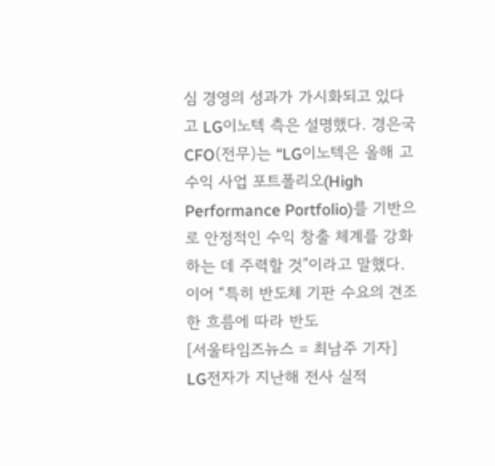심 경영의 성과가 가시화되고 있다고 LG이노텍 측은 설명했다. 경은국 CFO(전무)는 “LG이노텍은 올해 고수익 사업 포트폴리오(High Performance Portfolio)를 기반으로 안정적인 수익 창출 체계를 강화하는 데 주력할 것”이라고 말했다. 이어 “특히 반도체 기판 수요의 견조한 흐름에 따라 반도
[서울타임즈뉴스 = 최남주 기자] LG전자가 지난해 전사 실적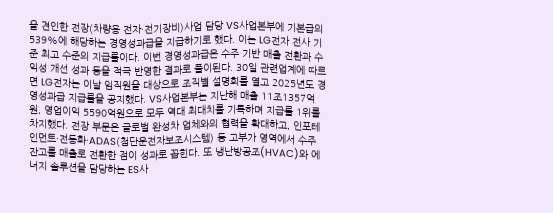을 견인한 전장(차량용 전자·전기장비)사업 담당 VS사업본부에 기본급의 539%에 해당하는 경영성과급을 지급하기로 했다. 이는 LG전자 전사 기준 최고 수준의 지급률이다. 이번 경영성과급은 수주 기반 매출 전환과 수익성 개선 성과 등을 적극 반영한 결과로 풀이된다. 30일 관련업계에 따르면 LG전자는 이날 임직원을 대상으로 조직별 설명회를 열고 2025년도 경영성과급 지급률을 공지했다. VS사업본부는 지난해 매출 11조1357억원, 영업이익 5590억원으로 모두 역대 최대치를 기록하며 지급률 1위를 차지했다. 전장 부문은 글로벌 완성차 업체와의 협력을 확대하고, 인포테인먼트·전동화·ADAS(첨단운전자보조시스템) 등 고부가 영역에서 수주 잔고를 매출로 전환한 점이 성과로 꼽힌다. 또 냉난방공조(HVAC)와 에너지 솔루션을 담당하는 ES사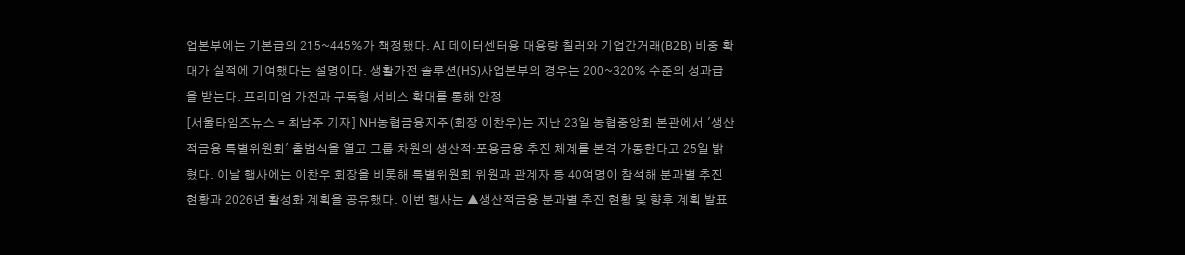업본부에는 기본급의 215~445%가 책정됐다. AI 데이터센터용 대용량 칠러와 기업간거래(B2B) 비중 확대가 실적에 기여했다는 설명이다. 생활가전 솔루션(HS)사업본부의 경우는 200~320% 수준의 성과급을 받는다. 프리미엄 가전과 구독형 서비스 확대를 통해 안정
[서울타임즈뉴스 = 최남주 기자] NH농협금융지주(회장 이찬우)는 지난 23일 농협중앙회 본관에서 '생산적금융 특별위원회' 출범식을 열고 그룹 차원의 생산적·포용금융 추진 체계를 본격 가동한다고 25일 밝혔다. 이날 행사에는 이찬우 회장을 비롯해 특별위원회 위원과 관계자 등 40여명이 참석해 분과별 추진 현황과 2026년 활성화 계획을 공유했다. 이번 행사는 ▲생산적금융 분과별 추진 현황 및 향후 계획 발표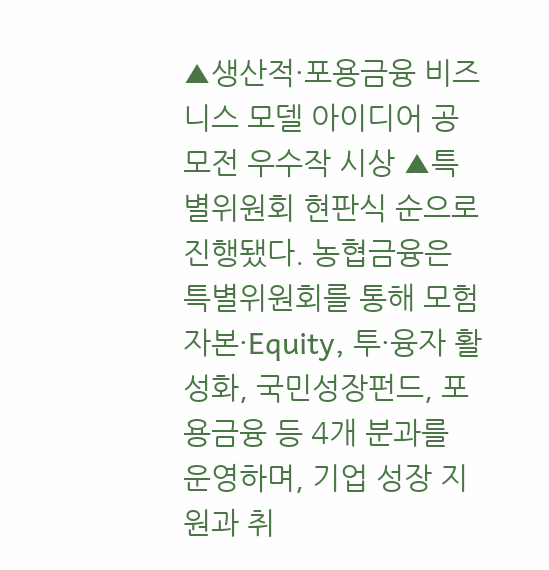▲생산적·포용금융 비즈니스 모델 아이디어 공모전 우수작 시상 ▲특별위원회 현판식 순으로 진행됐다. 농협금융은 특별위원회를 통해 모험자본·Equity, 투·융자 활성화, 국민성장펀드, 포용금융 등 4개 분과를 운영하며, 기업 성장 지원과 취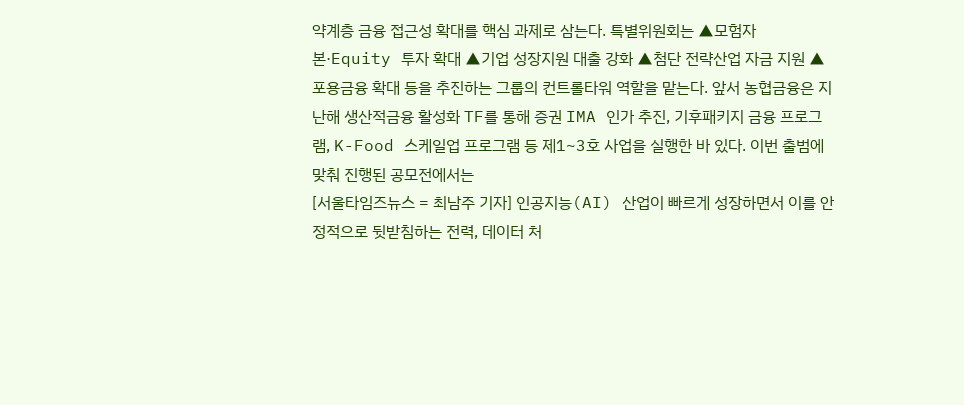약계층 금융 접근성 확대를 핵심 과제로 삼는다. 특별위원회는 ▲모험자본·Equity 투자 확대 ▲기업 성장지원 대출 강화 ▲첨단 전략산업 자금 지원 ▲포용금융 확대 등을 추진하는 그룹의 컨트롤타워 역할을 맡는다. 앞서 농협금융은 지난해 생산적금융 활성화 TF를 통해 증권 IMA 인가 추진, 기후패키지 금융 프로그램, K-Food 스케일업 프로그램 등 제1~3호 사업을 실행한 바 있다. 이번 출범에 맞춰 진행된 공모전에서는
[서울타임즈뉴스 = 최남주 기자] 인공지능(AI) 산업이 빠르게 성장하면서 이를 안정적으로 뒷받침하는 전력, 데이터 처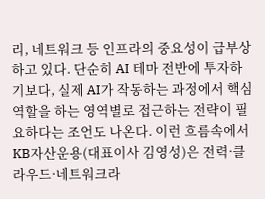리, 네트워크 등 인프라의 중요성이 급부상하고 있다. 단순히 AI 테마 전반에 투자하기보다, 실제 AI가 작동하는 과정에서 핵심 역할을 하는 영역별로 접근하는 전략이 필요하다는 조언도 나온다. 이런 흐름속에서 KB자산운용(대표이사 김영성)은 전력·클라우드·네트워크라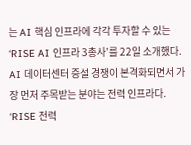는 AI 핵심 인프라에 각각 투자할 수 있는 ‘RISE AI 인프라 3총사’를 22일 소개했다. AI 데이터센터 증설 경쟁이 본격화되면서 가장 먼저 주목받는 분야는 전력 인프라다. ‘RISE 전력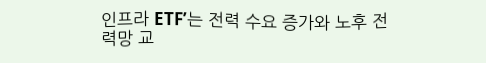인프라 ETF’는 전력 수요 증가와 노후 전력망 교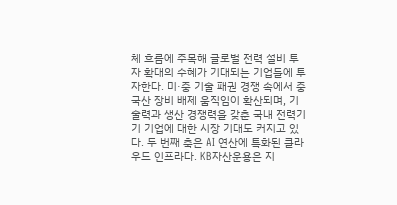체 흐름에 주목해 글로벌 전력 설비 투자 확대의 수혜가 기대되는 기업들에 투자한다. 미·중 기술 패권 경쟁 속에서 중국산 장비 배제 움직임이 확산되며, 기술력과 생산 경쟁력을 갖춘 국내 전력기기 기업에 대한 시장 기대도 커지고 있다. 두 번째 축은 AI 연산에 특화된 클라우드 인프라다. KB자산운용은 지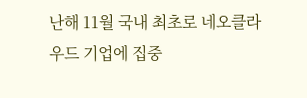난해 11월 국내 최초로 네오클라우드 기업에 집중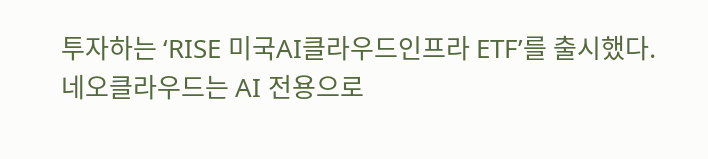투자하는 ‘RISE 미국AI클라우드인프라 ETF’를 출시했다. 네오클라우드는 AI 전용으로